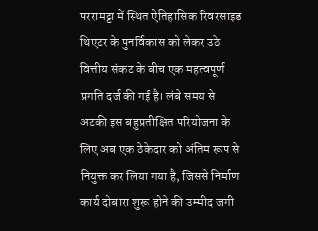पररामट्टा में स्थित ऐतिहासिक रिवरसाइड थिएटर के पुनर्विकास को लेकर उठे वित्तीय संकट के बीच एक महत्वपूर्ण प्रगति दर्ज की गई है। लंबे समय से अटकी इस बहुप्रतीक्षित परियोजना के लिए अब एक ठेकेदार को अंतिम रूप से नियुक्त कर लिया गया है, जिससे निर्माण कार्य दोबारा शुरू होने की उम्मीद जगी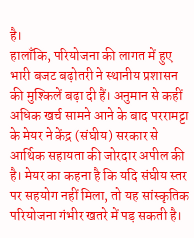है।
हालाँकि, परियोजना की लागत में हुए भारी बजट बढ़ोतरी ने स्थानीय प्रशासन की मुश्किलें बढ़ा दी हैं। अनुमान से कहीं अधिक खर्च सामने आने के बाद पररामट्टा के मेयर ने केंद्र (संघीय) सरकार से आर्थिक सहायता की जोरदार अपील की है। मेयर का कहना है कि यदि संघीय स्तर पर सहयोग नहीं मिला, तो यह सांस्कृतिक परियोजना गंभीर खतरे में पड़ सकती है।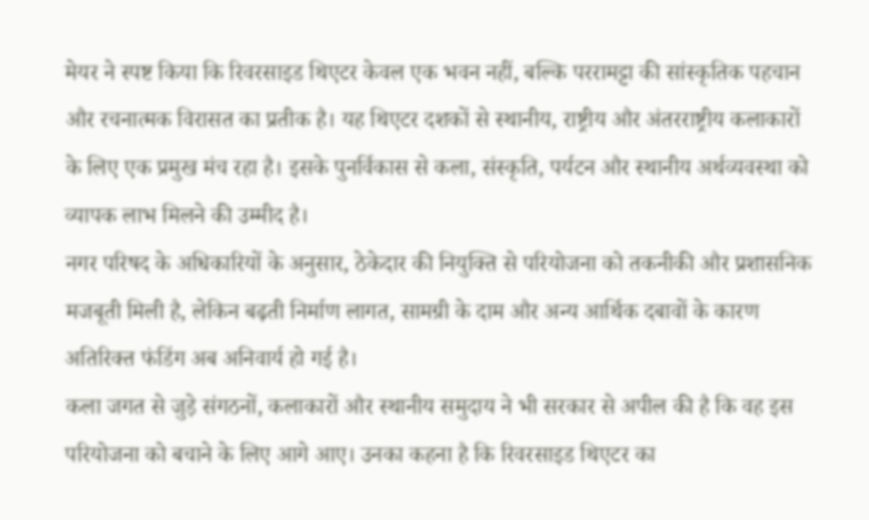मेयर ने स्पष्ट किया कि रिवरसाइड थिएटर केवल एक भवन नहीं, बल्कि पररामट्टा की सांस्कृतिक पहचान और रचनात्मक विरासत का प्रतीक है। यह थिएटर दशकों से स्थानीय, राष्ट्रीय और अंतरराष्ट्रीय कलाकारों के लिए एक प्रमुख मंच रहा है। इसके पुनर्विकास से कला, संस्कृति, पर्यटन और स्थानीय अर्थव्यवस्था को व्यापक लाभ मिलने की उम्मीद है।
नगर परिषद के अधिकारियों के अनुसार, ठेकेदार की नियुक्ति से परियोजना को तकनीकी और प्रशासनिक मजबूती मिली है, लेकिन बढ़ती निर्माण लागत, सामग्री के दाम और अन्य आर्थिक दबावों के कारण अतिरिक्त फंडिंग अब अनिवार्य हो गई है।
कला जगत से जुड़े संगठनों, कलाकारों और स्थानीय समुदाय ने भी सरकार से अपील की है कि वह इस परियोजना को बचाने के लिए आगे आए। उनका कहना है कि रिवरसाइड थिएटर का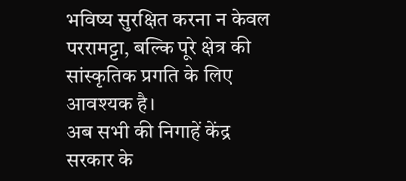भविष्य सुरक्षित करना न केवल पररामट्टा, बल्कि पूरे क्षेत्र की सांस्कृतिक प्रगति के लिए आवश्यक है।
अब सभी की निगाहें केंद्र सरकार के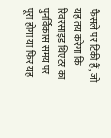फैसले पर टिकी हैं, जो यह तय करेगा कि रिवरसाइड थिएटर का पुनर्विकास समय पर पूरा होगा या फिर यह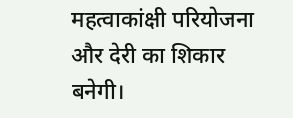महत्वाकांक्षी परियोजना और देरी का शिकार बनेगी।